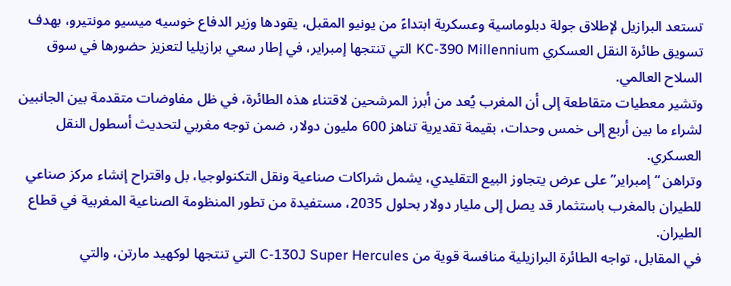تستعد البرازيل لإطلاق جولة دبلوماسية وعسكرية ابتداءً من يونيو المقبل، يقودها وزير الدفاع خوسيه ميسيو مونتيرو، بهدف تسويق طائرة النقل العسكري KC-390 Millennium التي تنتجها إمبراير، في إطار سعي برازيليا لتعزيز حضورها في سوق السلاح العالمي.
وتشير معطيات متقاطعة إلى أن المغرب يُعد من أبرز المرشحين لاقتناء هذه الطائرة، في ظل مفاوضات متقدمة بين الجانبين لشراء ما بين أربع إلى خمس وحدات، بقيمة تقديرية تناهز 600 مليون دولار، ضمن توجه مغربي لتحديث أسطول النقل العسكري.
وتراهن “إمبراير” على عرض يتجاوز البيع التقليدي، يشمل شراكات صناعية ونقل التكنولوجيا، بل واقتراح إنشاء مركز صناعي للطيران بالمغرب باستثمار قد يصل إلى مليار دولار بحلول 2035، مستفيدة من تطور المنظومة الصناعية المغربية في قطاع الطيران.
في المقابل، تواجه الطائرة البرازيلية منافسة قوية من C-130J Super Hercules التي تنتجها لوكهيد مارتن، والتي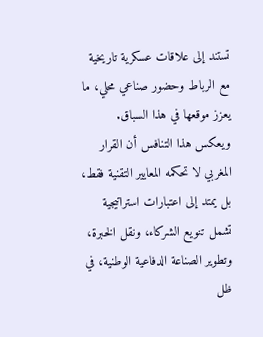تستند إلى علاقات عسكرية تاريخية مع الرباط وحضور صناعي محلي، ما يعزز موقعها في هذا السباق.
ويعكس هذا التنافس أن القرار المغربي لا تحكمه المعايير التقنية فقط، بل يمتد إلى اعتبارات استراتيجية تشمل تنويع الشركاء، ونقل الخبرة، وتطوير الصناعة الدفاعية الوطنية، في ظل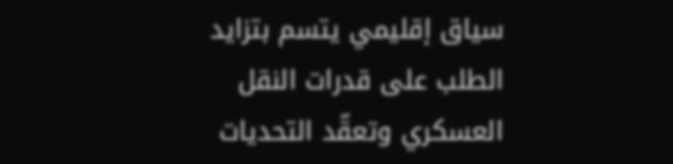سياق إقليمي يتسم بتزايد الطلب على قدرات النقل العسكري وتعقّد التحديات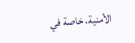الأمنية، خاصة في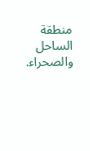منطقة الساحل والصحراء.